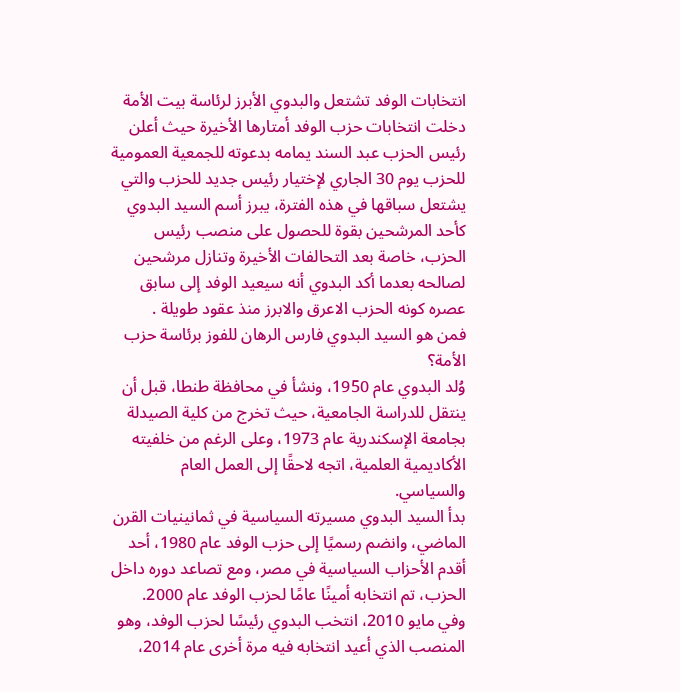انتخابات الوفد تشتعل والبدوي الأبرز لرئاسة بيت الأمة
دخلت انتخابات حزب الوفد أمتارها الأخيرة حيث أعلن رئيس الحزب عبد السند يمامه بدعوته للجمعية العمومية للحزب يوم 30 الجاري لإختيار رئيس جديد للحزب والتي يشتعل سباقها في هذه الفترة، يبرز أسم السيد البدوي كأحد المرشحين بقوة للحصول على منصب رئيس الحزب، خاصة بعد التحالفات الأخيرة وتنازل مرشحين لصالحه بعدما أكد البدوي أنه سيعيد الوفد إلى سابق عصره كونه الحزب الاعرق والابرز منذ عقود طويلة .
فمن هو السيد البدوي فارس الرهان للفوز برئاسة حزب الأمة؟
وُلد البدوي عام 1950، ونشأ في محافظة طنطا، قبل أن ينتقل للدراسة الجامعية، حيث تخرج من كلية الصيدلة بجامعة الإسكندرية عام 1973، وعلى الرغم من خلفيته الأكاديمية العلمية، اتجه لاحقًا إلى العمل العام والسياسي.
بدأ السيد البدوي مسيرته السياسية في ثمانينيات القرن الماضي، وانضم رسميًا إلى حزب الوفد عام 1980، أحد أقدم الأحزاب السياسية في مصر، ومع تصاعد دوره داخل الحزب، تم انتخابه أمينًا عامًا لحزب الوفد عام 2000.
وفي مايو 2010، انتخب البدوي رئيسًا لحزب الوفد، وهو المنصب الذي أعيد انتخابه فيه مرة أخرى عام 2014،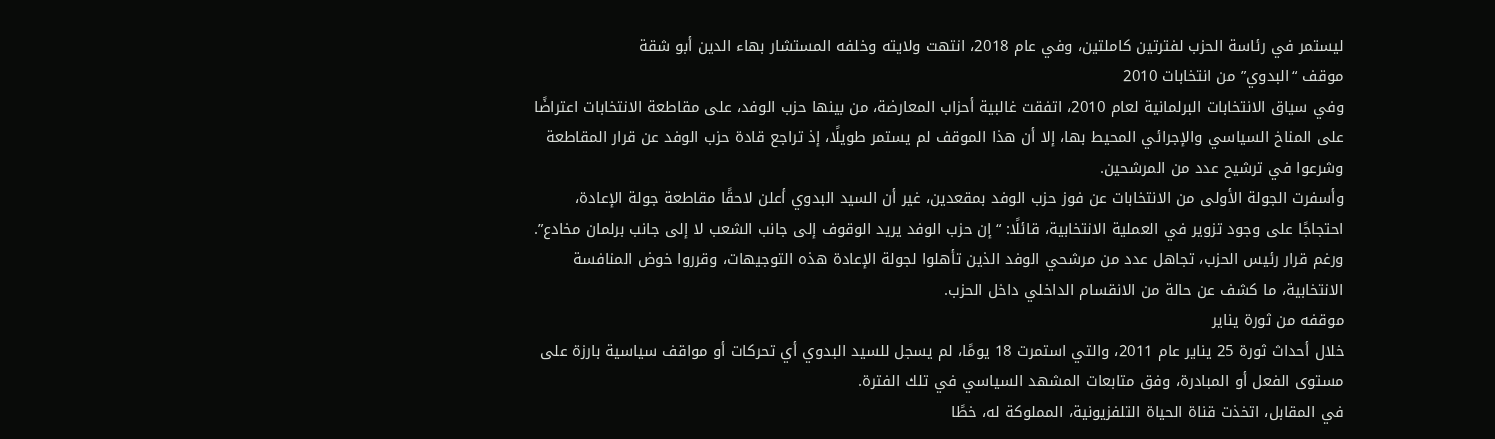ليستمر في رئاسة الحزب لفترتين كاملتين، وفي عام 2018، انتهت ولايته وخلفه المستشار بهاء الدين أبو شقة
موقف “البدوي” من انتخابات 2010
وفي سياق الانتخابات البرلمانية لعام 2010، اتفقت غالبية أحزاب المعارضة، من بينها حزب الوفد، على مقاطعة الانتخابات اعتراضًا على المناخ السياسي والإجرائي المحيط بها، إلا أن هذا الموقف لم يستمر طويلًا، إذ تراجع قادة حزب الوفد عن قرار المقاطعة وشرعوا في ترشيح عدد من المرشحين.
وأسفرت الجولة الأولى من الانتخابات عن فوز حزب الوفد بمقعدين، غير أن السيد البدوي أعلن لاحقًا مقاطعة جولة الإعادة، احتجاجًا على وجود تزوير في العملية الانتخابية، قائلًا: “إن حزب الوفد يريد الوقوف إلى جانب الشعب لا إلى جانب برلمان مخادع”.
ورغم قرار رئيس الحزب، تجاهل عدد من مرشحي الوفد الذين تأهلوا لجولة الإعادة هذه التوجيهات، وقرروا خوض المنافسة الانتخابية، ما كشف عن حالة من الانقسام الداخلي داخل الحزب.
موقفه من ثورة يناير
خلال أحداث ثورة 25 يناير عام 2011، والتي استمرت 18 يومًا، لم يسجل للسيد البدوي أي تحركات أو مواقف سياسية بارزة على مستوى الفعل أو المبادرة، وفق متابعات المشهد السياسي في تلك الفترة.
في المقابل، اتخذت قناة الحياة التلفزيونية، المملوكة له، خطًا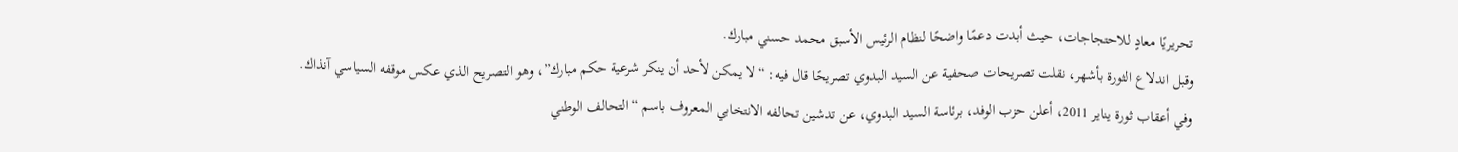تحريريًا معادٍ للاحتجاجات، حيث أبدت دعمًا واضحًا لنظام الرئيس الأسبق محمد حسني مبارك.
وقبل اندلاع الثورة بأشهر، نقلت تصريحات صحفية عن السيد البدوي تصريحًا قال فيه: “لا يمكن لأحد أن ينكر شرعية حكم مبارك”، وهو التصريح الذي عكس موقفه السياسي آنذاك.
وفي أعقاب ثورة يناير 2011، أعلن حزب الوفد، برئاسة السيد البدوي، عن تدشين تحالفه الانتخابي المعروف باسم “التحالف الوطني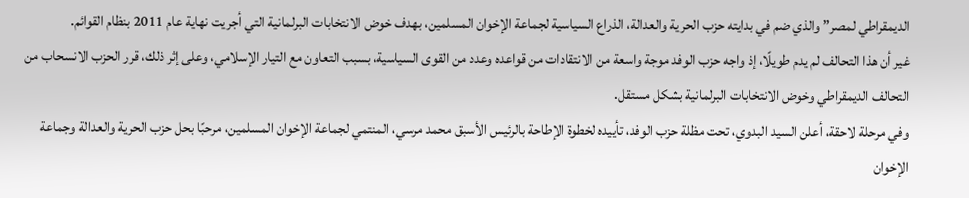الديمقراطي لمصر” والذي ضم في بدايته حزب الحرية والعدالة، الذراع السياسية لجماعة الإخوان المسلمين، بهدف خوض الانتخابات البرلمانية التي أجريت نهاية عام 2011 بنظام القوائم.
غير أن هذا التحالف لم يدم طويلًا، إذ واجه حزب الوفد موجة واسعة من الانتقادات من قواعده وعدد من القوى السياسية، بسبب التعاون مع التيار الإسلامي، وعلى إثر ذلك، قرر الحزب الانسحاب من التحالف الديمقراطي وخوض الانتخابات البرلمانية بشكل مستقل.
وفي مرحلة لاحقة، أعلن السيد البدوي، تحت مظلة حزب الوفد، تأييده لخطوة الإطاحة بالرئيس الأسبق محمد مرسي، المنتمي لجماعة الإخوان المسلمين، مرحبًا بحل حزب الحرية والعدالة وجماعة الإخوان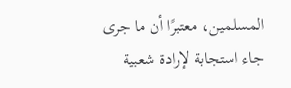المسلمين، معتبرًا أن ما جرى جاء استجابة لإرادة شعبية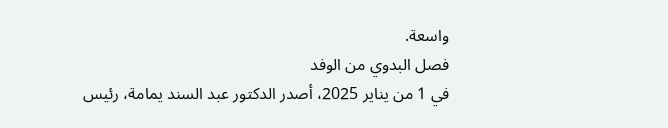واسعة.
فصل البدوي من الوفد
في 1 من يناير 2025، أصدر الدكتور عبد السند يمامة، رئيس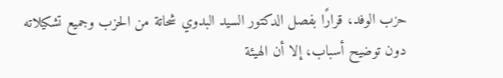حزب الوفد، قرارًا بفصل الدكتور السيد البدوي شحاتة من الحزب وجميع تشكيلاته دون توضيح أسباب، إلا أن الهيئة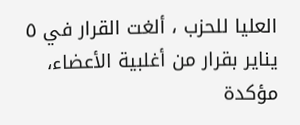العليا للحزب ، ألغت القرار في ٥ يناير بقرار من أغلبية الأعضاء، مؤكدة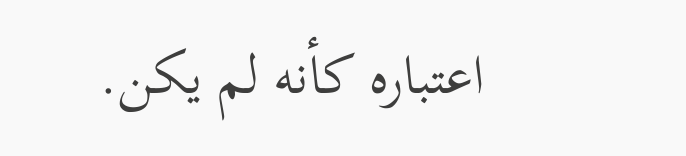اعتباره كأنه لم يكن.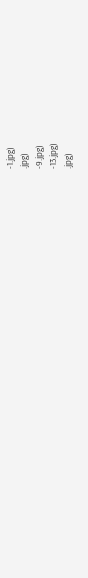-1.jpg)
.jpg)
-9.jpg)
-13.jpg)
.jpg)